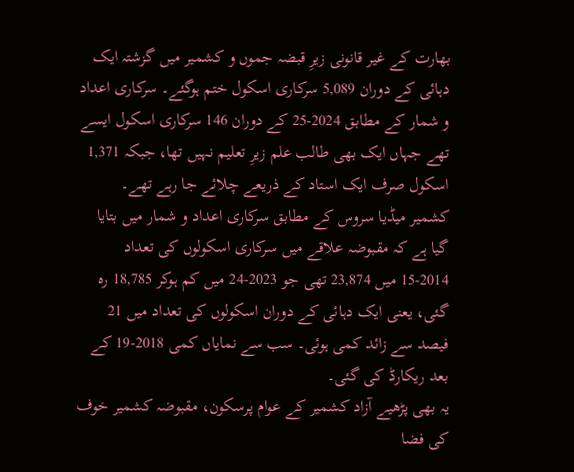بھارت کے غیر قانونی زیرِ قبضہ جموں و کشمیر میں گزشتہ ایک دہائی کے دوران 5,089 سرکاری اسکول ختم ہوگئے۔ سرکاری اعداد و شمار کے مطابق 2024-25 کے دوران 146 سرکاری اسکول ایسے تھے جہاں ایک بھی طالب علم زیرِ تعلیم نہیں تھا، جبکہ 1,371 اسکول صرف ایک استاد کے ذریعے چلائے جا رہے تھے۔
کشمیر میڈیا سروس کے مطابق سرکاری اعداد و شمار میں بتایا گیا ہے کہ مقبوضہ علاقے میں سرکاری اسکولوں کی تعداد 2014-15 میں 23,874 تھی جو 2023-24 میں کم ہوکر 18,785 رہ گئی، یعنی ایک دہائی کے دوران اسکولوں کی تعداد میں 21 فیصد سے زائد کمی ہوئی۔ سب سے نمایاں کمی 2018-19 کے بعد ریکارڈ کی گئی۔
یہ بھی پڑھیے آزاد کشمیر کے عوام پرسکون، مقبوضہ کشمیر خوف کی فضا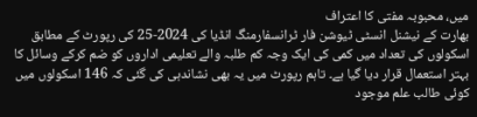میں، محبوبہ مفتی کا اعتراف
بھارت کے نیشنل انسٹی ٹیوشن فار ٹرانسفارمنگ انڈیا کی 2024-25 کی رپورٹ کے مطابق اسکولوں کی تعداد میں کمی کی ایک وجہ کم طلبہ والے تعلیمی اداروں کو ضم کرکے وسائل کا بہتر استعمال قرار دیا گیا ہے۔ تاہم رپورٹ میں یہ بھی نشاندہی کی گئی کہ 146 اسکولوں میں کوئی طالب علم موجود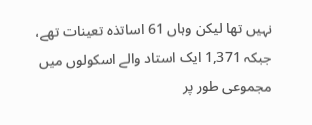نہیں تھا لیکن وہاں 61 اساتذہ تعینات تھے، جبکہ 1,371 ایک استاد والے اسکولوں میں مجموعی طور پر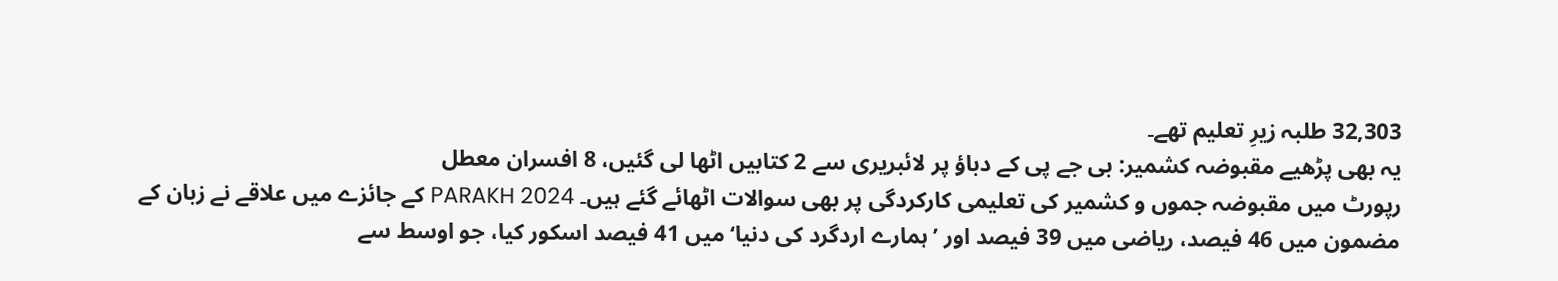32,303 طلبہ زیرِ تعلیم تھے۔
یہ بھی پڑھیے مقبوضہ کشمیر: بی جے پی کے دباؤ پر لائبریری سے 2 کتابیں اٹھا لی گئیں، 8 افسران معطل
رپورٹ میں مقبوضہ جموں و کشمیر کی تعلیمی کارکردگی پر بھی سوالات اٹھائے گئے ہیں۔ PARAKH 2024 کے جائزے میں علاقے نے زبان کے مضمون میں 46 فیصد، ریاضی میں 39 فیصد اور ’ہمارے اردگرد کی دنیا‘ میں 41 فیصد اسکور کیا، جو اوسط سے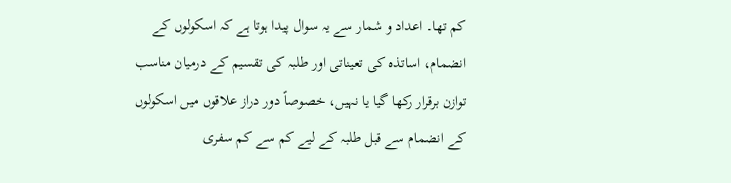کم تھا۔ اعداد و شمار سے یہ سوال پیدا ہوتا ہے کہ اسکولوں کے انضمام، اساتذہ کی تعیناتی اور طلبہ کی تقسیم کے درمیان مناسب توازن برقرار رکھا گیا یا نہیں، خصوصاً دور دراز علاقوں میں اسکولوں کے انضمام سے قبل طلبہ کے لیے کم سے کم سفری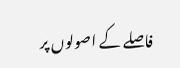فاصلے کے اصولوں پر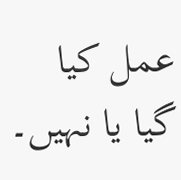عمل کیا گیا یا نہیں۔